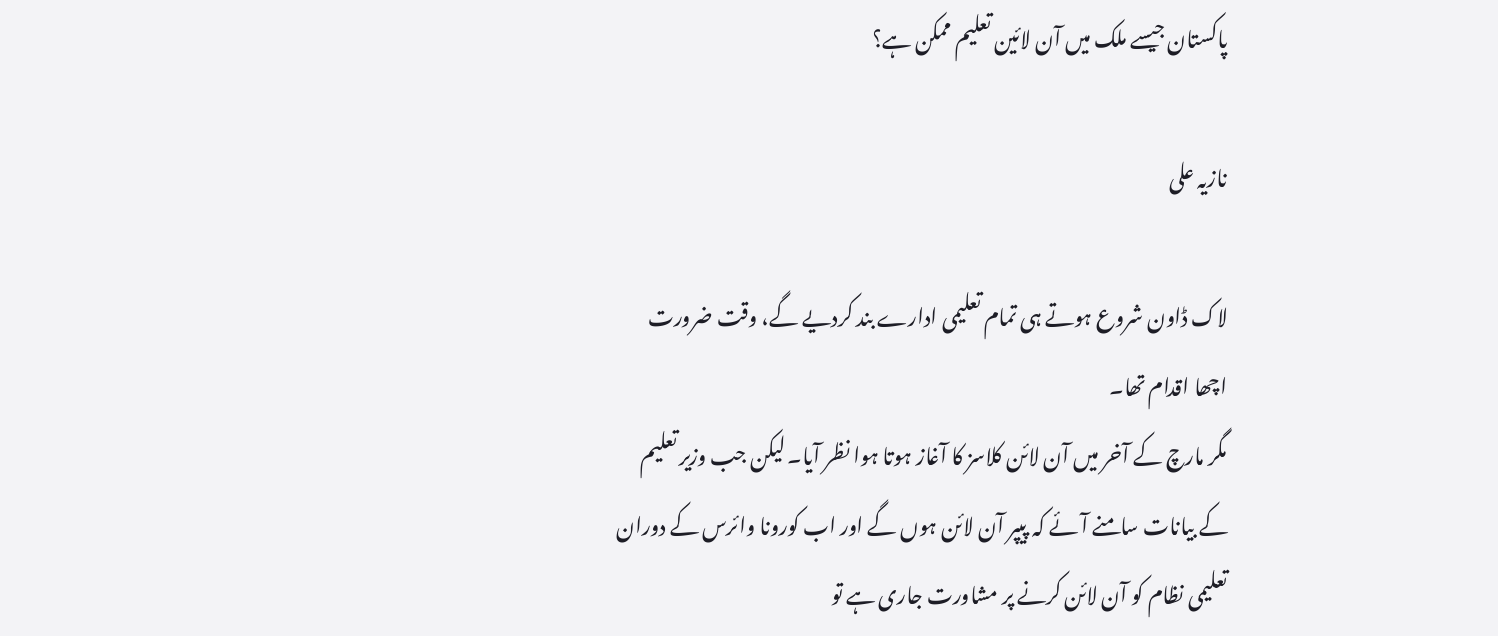پاکستان جیسے ملک میں آن لائین تعلیم ممکن ہے؟

نازیہ علی

لاک ڈاون شروع ہوتے ہی تمام تعلیمی ادارے بند کردیے گے، وقت ضرورت اچھا اقدام تھا۔
مگر مارچ کے آخر میں آن لائن کلاسز کا آغاز ہوتا ہوا نظر آیا۔ لیکن جب وزیر تعلیم کے بیانات سامنے آئے کہ پیپر آن لائن ہوں گے اور اب کورونا وائرس کے دوران تعلیمی نظام کو آن لائن کرنے پر مشاورت جاری ہے تو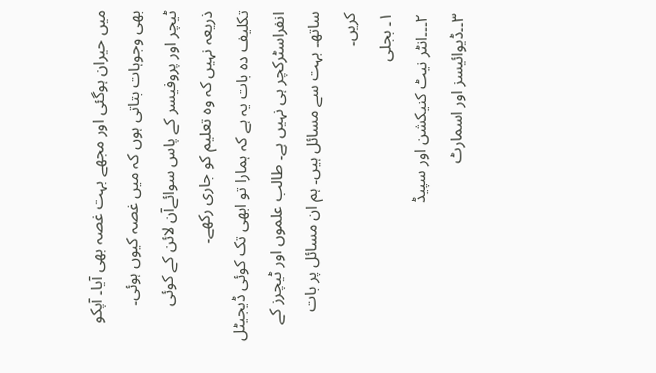میں حیران ہوگئی اور مجھے بہت غصہ بھی آیا۔ آپکو بھی وجوہات بتاتی ہوں کہ میں غصہ کیوں ہوئی۔
ٹیچر اور پروفیسر کے پاس سوائےآن لائن کے کوئی ذریعہ نہیں کہ وہ تعلیم کو جاری رکھے۔
تکلیف دہ بات یہ ہے کہ ہمارا تو ابھی تک کوئی ڈیجیٹل انفراسٹرکچر ہی نہیں ہے۔ طالب علموں اور ٹیچرز کے ساتھ۔ بہت سے مسائل ہیں۔ ہم ان مسائل پر بات کریں۔
١۔ بجلی
٢۔۔۔انٹر نیٹ کنیکشن اور سپیڈ
٣۔۔ڈیوائیسز اور اسمارٹ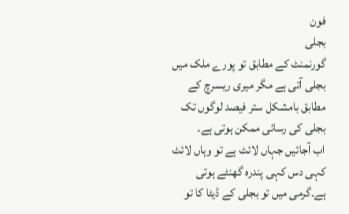فون
بجلی
گورنمنٹ کے مطابق تو پورے ملک میں بجلی آتی ہے مگر میری ریسرچ کے مطابق بامشکل ستر فیصد لوگوں تک بجلی کی رسائی ممکن ہوتی ہے۔
اب آجائیں جہاں لائٹ ہے تو وہاں لائٹ کہی دس کہی پندرہ گھنٹے ہوتی ہے۔گرمی میں تو بجلی کے ڈیٹا کا تو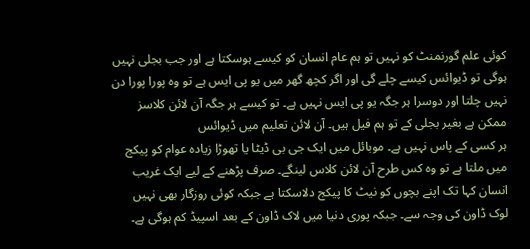کوئی علم گورنمنٹ کو نہیں تو ہم عام انسان کو کیسے ہوسکتا ہے اور جب بجلی نہیں ہوگی تو ڈیوائس کیسے چلے گی اور اگر کچھ گھر میں یو پی ایس ہے تو وہ پورا پورا دن نہیں چلتا اور دوسرا ہر جگہ یو پی ایس نہیں ہے۔ تو کیسے ہر جگہ آن لائن کلاسز ممکن ہے بغیر بجلی کے تو ہم فیل ہیں۔ آن لائن تعلیم میں ڈیوائس
ہر کسی کے پاس نہیں ہے۔ موبائل میں ایک جی بی ڈیٹا یا تھوڑا زیادہ عوام کو پیکج میں ملتا ہے تو وہ کس طرح آن لائن کلاس لینگے۔ صرف پڑھنے کے لیے ایک غریب انسان کہا تک اپنے بچوں کو نیٹ کا پیکج دلاسکتا ہے جبکہ کوئی روزگار بھی نہیں لوک ڈاون کی وجہ سے۔ جبکہ پوری دنیا میں لاک ڈاون کے بعد اسپیڈ کم ہوگی ہے۔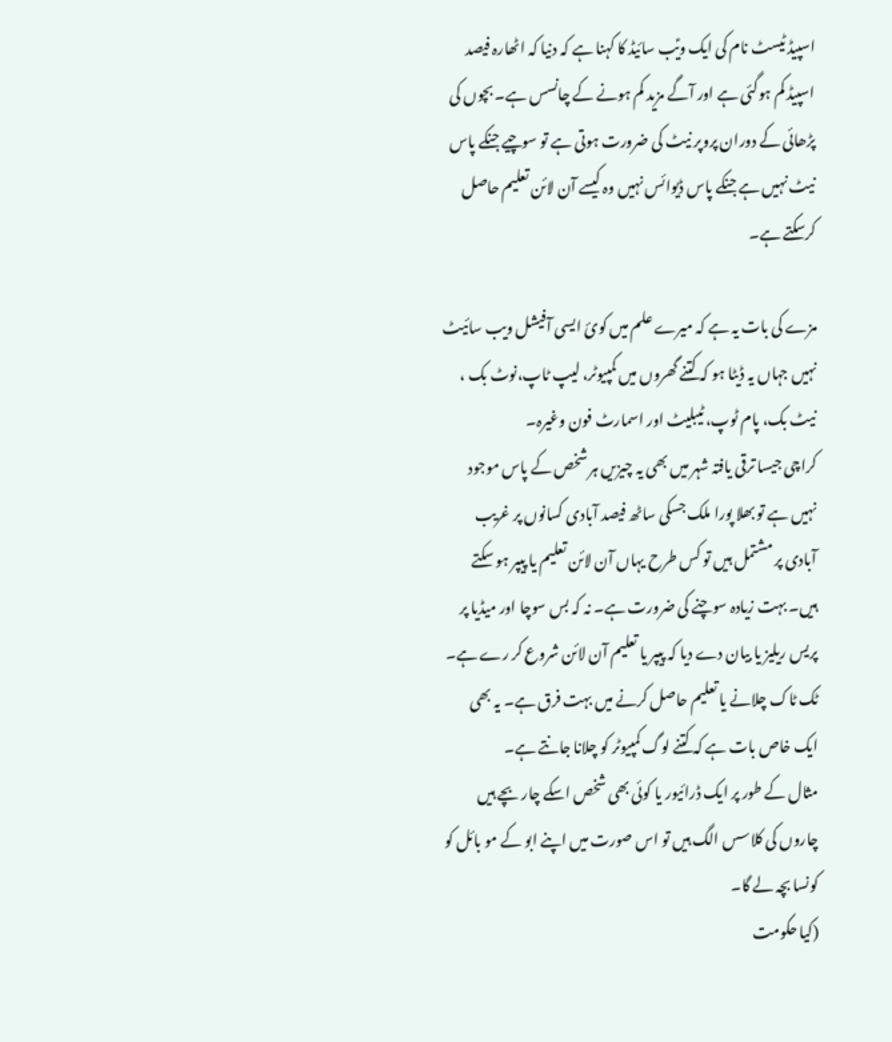اسپیڈ ٹیسٹ نام کی ایک ویؑب سائیڈ کا کہنا ہے کہ دنیا کہ اٹھارہ فیصد اسپیڈ کم ہوگئی ہے اور آگے مزید کم ہونے کے چانسس ہے۔ بچوں کی پڑھائی کے دوران پروپر نیٹ کی ضرورت ہوتی ہے تو سوچیے جنکے پاس نیٹ نہیں ہے جنکے پاس ڈیوائس نہیں وہ کیسے آن لائن تعلیم حاصل کرسکتے ہے۔

مزے کی بات یہ ہے کہ میرے علم میں کوئ ایسی آفیشل ویب سائیٹ نہیں جہاں یہ ڈیٹا ہو کہ کتنے گھروں میں کمپیوٹر، لیپ ٹاپ،نوٹ بک ، نیٹ بک، پام ٹوپ، ٹیبلیٹ اور اسمارٹ فون وغیرہ۔
کراچی جیسا ترقی یافتہ شہر میں بھی یہ چیزیں ہر شخص کے پاس موجود نہیں ہے تو بھلا پورا ملک جسکی ساٹھ فیصد آبادی کسانوں پر غریب آبادی پر مشتمل ہیں تو کس طرح یہاں آن لائن تعلیم یا پیپر ہو سکتے ہیں۔ بہت زیادہ سوچنے کی ضرورت ہے۔ نہ کہ بس سوچا اور میڈیا پر پریس ریلیز یا بیان دے دیا کہ پیپر یا تعلیم آن لائن شروع کر رے ہے۔ ٹک ٹاک چلانے یا تعلیم حاصل کرنے میں بہت فرق ہے۔ یہ بھی ایک خاص بات ہے کہ کتنے لوگ کمپیوٹر کو چلانا جانتے ہے۔
مثال کے طور پر ایک ڈرائیور یا کوئی بھی شخص اسکے چار بچے ہیں چاروں کی کلاسس الگ ہیں تو اس صورت میں اپنے ابو کے مو بائل کو کونسا بچہ لے گا۔
(کیا حکومت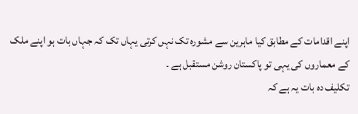اپنے اقدامات کے مطابق کیا ماہرین سے مشورہ تک نہں کرتی یہاں تک کہ جہاں بات ہو اپنے ملک کے معماروں کی یہی تو پاکستان روشن مستقبل ہے ۔
تکلیف دہ بات یہ ہے کہ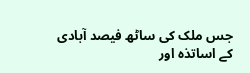جس ملک کی ساٹھ فیصد آبادی کے اساتذہ اور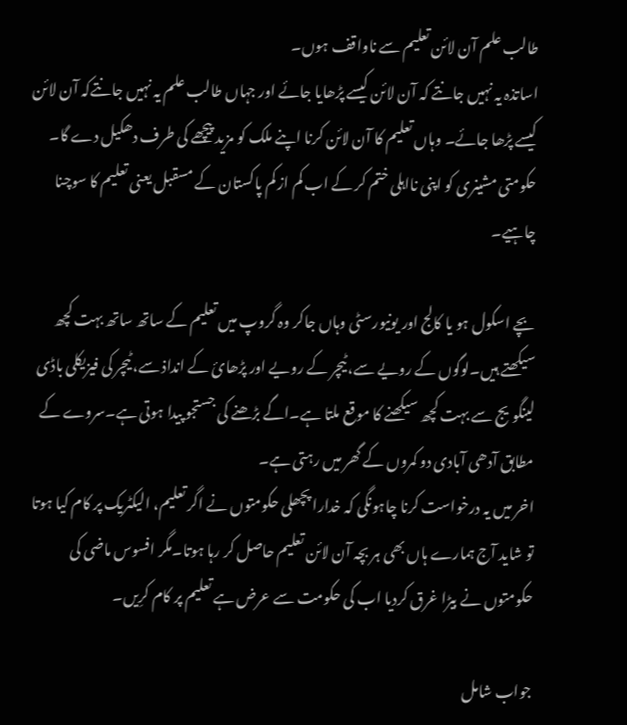طالب علم آن لائن تعلیم سے ناواقف ہوں۔
اساتذہ یہ نہیں جانتے کہ آن لائن کیسے پڑھایا جائے اور جہاں طالب علم یہ نہیں جانتےکہ آن لائن کیسے پڑھا جائے۔ وہاں تعلیم کا آن لائن کرنا اپنے ملک کو مزید پیچھے کی طرف دھکیل دے گا۔ حکومتی مشینری کو اپنی نااہلی ختم کر کے اب کم از کم پاکستان کے مسقبل یعنی تعلیم کا سوچنا چاہیے۔

بچے اسکول ہو یا کالج اور یونیورسٹی وہاں جاکر وہ گروپ میں تعلیم کے ساتھ ساتھ بہت کچھ سیکھتے ہیں۔لوگوں کے رویے سے، ٹیچر کے رویے اور پڑھائ کے انداذ سے، ٹیچر کی فیزیکلی باڈی لینگویج سے بہت کچھ سیکھنے کا موقع ملتا ہے۔اگے بڑھنے کی جستجو پیدا ہوتی ہے۔سروے کے مطابق آدھی آبادی دو کمروں کے گھر میں رہتی ہے۔
اخر میں یہ درخواست کرنا چاہونگی کہ خدارا پچھلی حکومتوں نے اگر تعلیم، الیکٹریک پر کام کیا ہوتا تو شاید آج ہمارے ہاں بھی ہر بچہ آن لائن تعلیم حاصل کر رہا ہوتا۔مگر افسوس ماضی کی حکومتوں نے بیڑا غرق کردیا اب کی حکومت سے عرض ہے تعلیم پر کام کرِیں۔

جواب شامل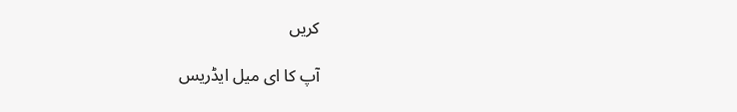کریں

آپ کا ای میل ایڈریس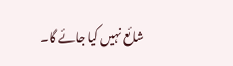شائع نہیں کیا جائے گا۔